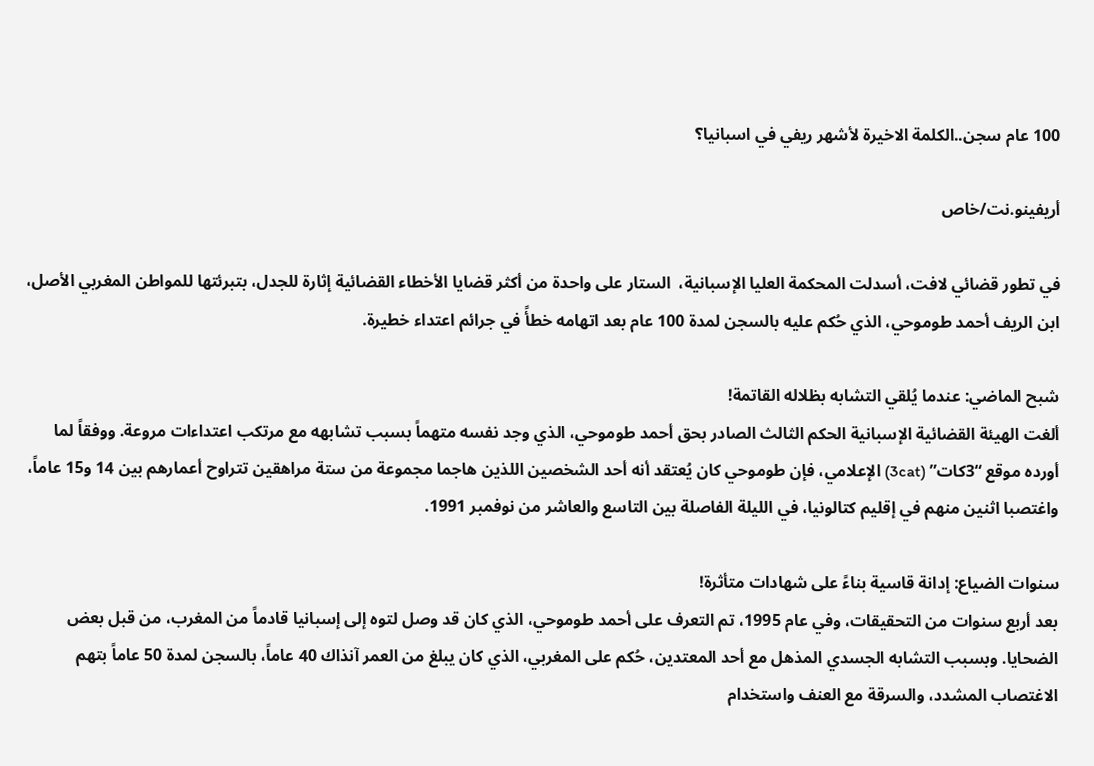100 عام سجن..الكلمة الاخيرة لأشهر ريفي في اسبانيا؟

أريفينو.نت/خاص

في تطور قضائي لافت، أسدلت المحكمة العليا الإسبانية،  الستار على واحدة من أكثر قضايا الأخطاء القضائية إثارة للجدل، بتبرئتها للمواطن المغربي الأصل، ابن الريف أحمد طوموحي، الذي حُكم عليه بالسجن لمدة 100 عام بعد اتهامه خطأً في جرائم اعتداء خطيرة.

شبح الماضي: عندما يُلقي التشابه بظلاله القاتمة!
ألغت الهيئة القضائية الإسبانية الحكم الثالث الصادر بحق أحمد طوموحي، الذي وجد نفسه متهماً بسبب تشابهه مع مرتكب اعتداءات مروعة. ووفقاً لما أورده موقع “3كات” (3cat) الإعلامي، فإن طوموحي كان يُعتقد أنه أحد الشخصين اللذين هاجما مجموعة من ستة مراهقين تتراوح أعمارهم بين 14 و15 عاماً، واغتصبا اثنين منهم في إقليم كتالونيا، في الليلة الفاصلة بين التاسع والعاشر من نوفمبر 1991.

سنوات الضياع: إدانة قاسية بناءً على شهادات متأثرة!
بعد أربع سنوات من التحقيقات، وفي عام 1995، تم التعرف على أحمد طوموحي، الذي كان قد وصل لتوه إلى إسبانيا قادماً من المغرب، من قبل بعض الضحايا. وبسبب التشابه الجسدي المذهل مع أحد المعتدين، حُكم على المغربي، الذي كان يبلغ من العمر آنذاك 40 عاماً، بالسجن لمدة 50 عاماً بتهم الاغتصاب المشدد، والسرقة مع العنف واستخدام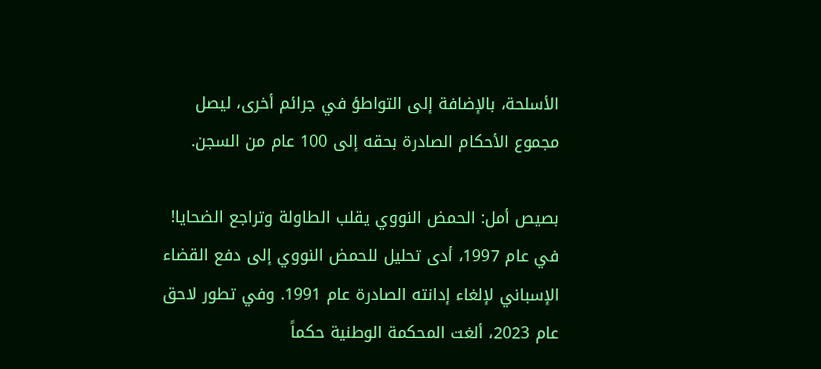الأسلحة، بالإضافة إلى التواطؤ في جرائم أخرى، ليصل مجموع الأحكام الصادرة بحقه إلى 100 عام من السجن.

بصيص أمل: الحمض النووي يقلب الطاولة وتراجع الضحايا!
في عام 1997، أدى تحليل للحمض النووي إلى دفع القضاء الإسباني لإلغاء إدانته الصادرة عام 1991. وفي تطور لاحق عام 2023، ألغت المحكمة الوطنية حكماً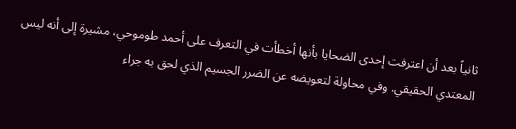ثانياً بعد أن اعترفت إحدى الضحايا بأنها أخطأت في التعرف على أحمد طوموحي، مشيرة إلى أنه ليس المعتدي الحقيقي. وفي محاولة لتعويضه عن الضرر الجسيم الذي لحق به جراء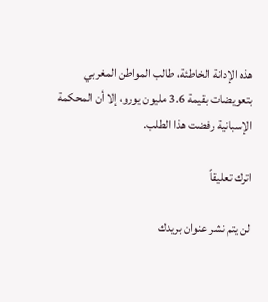هذه الإدانة الخاطئة، طالب المواطن المغربي بتعويضات بقيمة 3.6 مليون يورو، إلا أن المحكمة الإسبانية رفضت هذا الطلب.

اترك تعليقاً

لن يتم نشر عنوان بريدك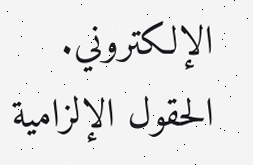الإلكتروني. الحقول الإلزامية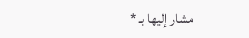مشار إليها بـ *